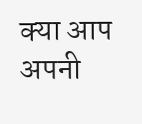क्या आप अपनी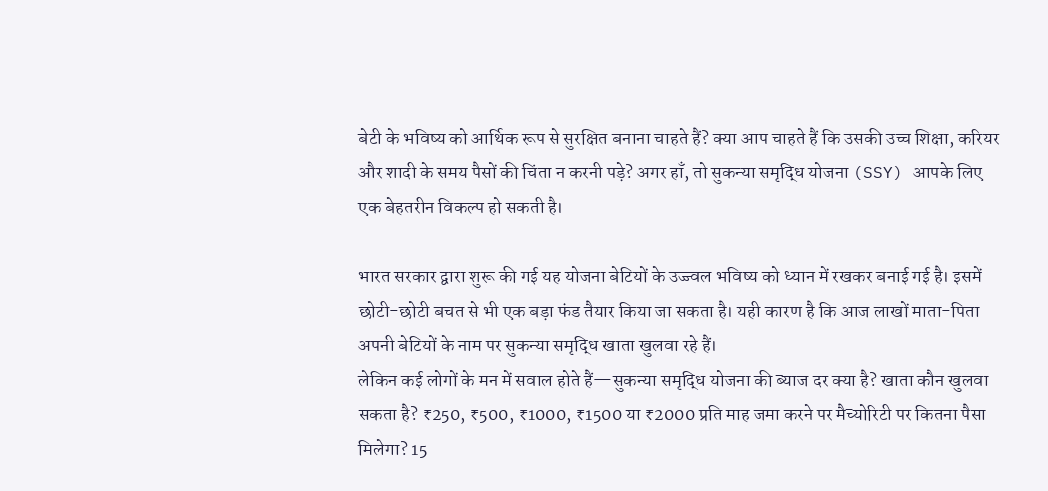बेटी के भविष्य को आर्थिक रूप से सुरक्षित बनाना चाहते हैं? क्या आप चाहते हैं कि उसकी उच्च शिक्षा, करियर और शादी के समय पैसों की चिंता न करनी पड़े? अगर हाँ, तो सुकन्या समृद्धि योजना (SSY) आपके लिए एक बेहतरीन विकल्प हो सकती है।

भारत सरकार द्वारा शुरू की गई यह योजना बेटियों के उज्ज्वल भविष्य को ध्यान में रखकर बनाई गई है। इसमें छोटी-छोटी बचत से भी एक बड़ा फंड तैयार किया जा सकता है। यही कारण है कि आज लाखों माता-पिता अपनी बेटियों के नाम पर सुकन्या समृद्धि खाता खुलवा रहे हैं।
लेकिन कई लोगों के मन में सवाल होते हैं—सुकन्या समृद्धि योजना की ब्याज दर क्या है? खाता कौन खुलवा सकता है? ₹250, ₹500, ₹1000, ₹1500 या ₹2000 प्रति माह जमा करने पर मैच्योरिटी पर कितना पैसा मिलेगा? 15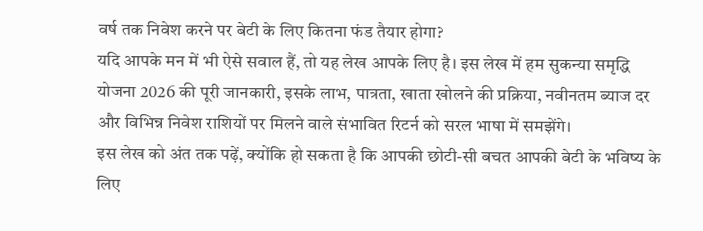वर्ष तक निवेश करने पर बेटी के लिए कितना फंड तैयार होगा?
यदि आपके मन में भी ऐसे सवाल हैं, तो यह लेख आपके लिए है। इस लेख में हम सुकन्या समृद्धि योजना 2026 की पूरी जानकारी, इसके लाभ, पात्रता, खाता खोलने की प्रक्रिया, नवीनतम ब्याज दर और विभिन्न निवेश राशियों पर मिलने वाले संभावित रिटर्न को सरल भाषा में समझेंगे।
इस लेख को अंत तक पढ़ें, क्योंकि हो सकता है कि आपकी छोटी-सी बचत आपकी बेटी के भविष्य के लिए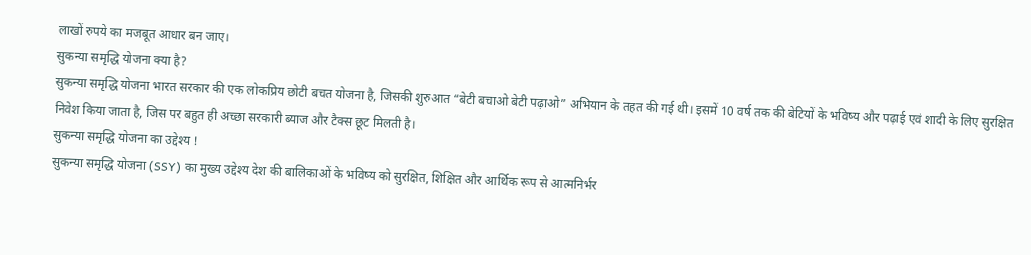लाखों रुपये का मजबूत आधार बन जाए।
सुकन्या समृद्धि योजना क्या है?
सुकन्या समृद्धि योजना भारत सरकार की एक लोकप्रिय छोटी बचत योजना है, जिसकी शुरुआत “बेटी बचाओ बेटी पढ़ाओ” अभियान के तहत की गई थी। इसमें 10 वर्ष तक की बेटियों के भविष्य और पढ़ाई एवं शादी के लिए सुरक्षित निवेश किया जाता है, जिस पर बहुत ही अच्छा सरकारी ब्याज और टैक्स छूट मिलती है।
सुकन्या समृद्धि योजना का उद्देश्य !
सुकन्या समृद्धि योजना (SSY) का मुख्य उद्देश्य देश की बालिकाओं के भविष्य को सुरक्षित, शिक्षित और आर्थिक रूप से आत्मनिर्भर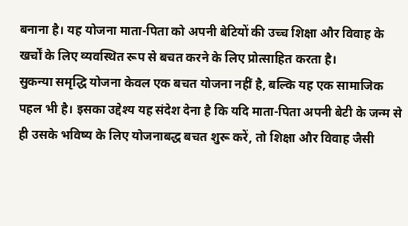बनाना है। यह योजना माता-पिता को अपनी बेटियों की उच्च शिक्षा और विवाह के खर्चों के लिए व्यवस्थित रूप से बचत करने के लिए प्रोत्साहित करता है।
सुकन्या समृद्धि योजना केवल एक बचत योजना नहीं है, बल्कि यह एक सामाजिक पहल भी है। इसका उद्देश्य यह संदेश देना है कि यदि माता-पिता अपनी बेटी के जन्म से ही उसके भविष्य के लिए योजनाबद्ध बचत शुरू करें, तो शिक्षा और विवाह जैसी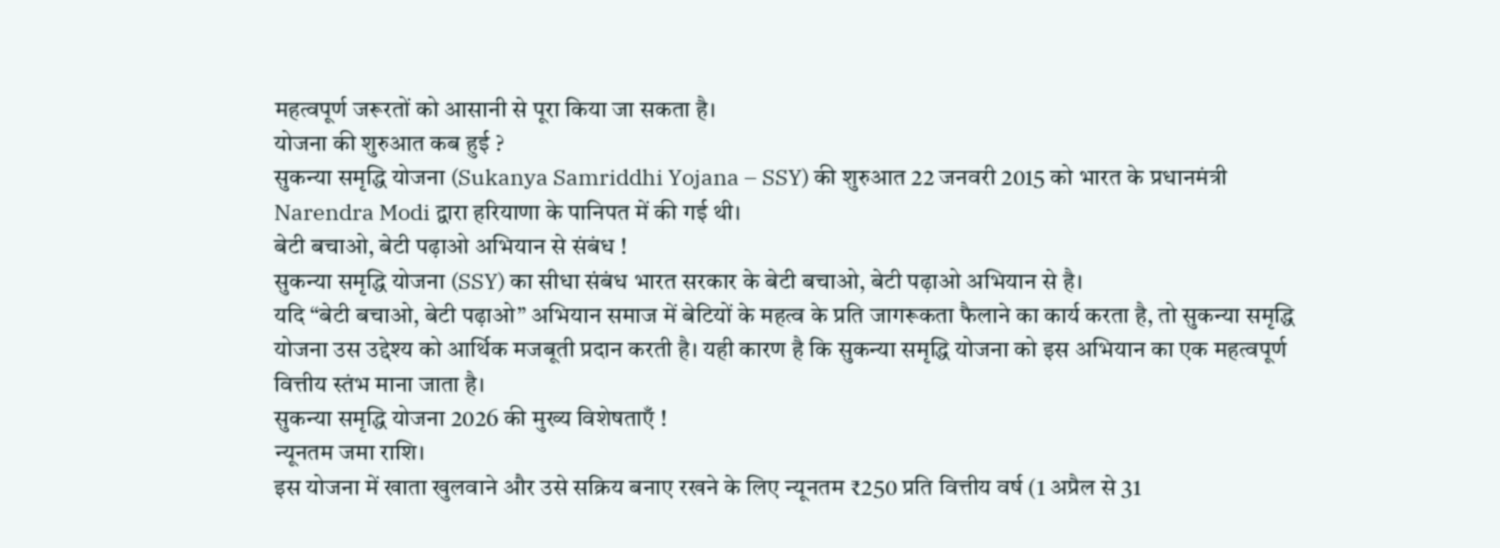महत्वपूर्ण जरूरतों को आसानी से पूरा किया जा सकता है।
योजना की शुरुआत कब हुई ?
सुकन्या समृद्धि योजना (Sukanya Samriddhi Yojana – SSY) की शुरुआत 22 जनवरी 2015 को भारत के प्रधानमंत्री Narendra Modi द्वारा हरियाणा के पानिपत में की गई थी।
बेटी बचाओ, बेटी पढ़ाओ अभियान से संबंध !
सुकन्या समृद्धि योजना (SSY) का सीधा संबंध भारत सरकार के बेटी बचाओ, बेटी पढ़ाओ अभियान से है।
यदि “बेटी बचाओ, बेटी पढ़ाओ” अभियान समाज में बेटियों के महत्व के प्रति जागरूकता फैलाने का कार्य करता है, तो सुकन्या समृद्धि योजना उस उद्देश्य को आर्थिक मजबूती प्रदान करती है। यही कारण है कि सुकन्या समृद्धि योजना को इस अभियान का एक महत्वपूर्ण वित्तीय स्तंभ माना जाता है।
सुकन्या समृद्धि योजना 2026 की मुख्य विशेषताएँ !
न्यूनतम जमा राशि।
इस योजना में खाता खुलवाने और उसे सक्रिय बनाए रखने के लिए न्यूनतम ₹250 प्रति वित्तीय वर्ष (1 अप्रैल से 31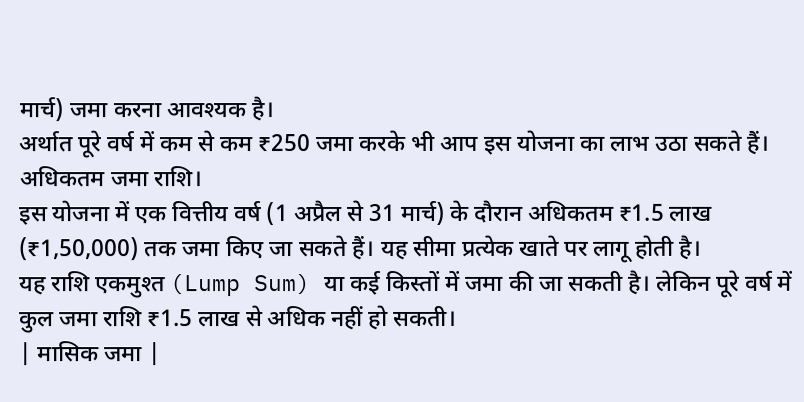मार्च) जमा करना आवश्यक है।
अर्थात पूरे वर्ष में कम से कम ₹250 जमा करके भी आप इस योजना का लाभ उठा सकते हैं।
अधिकतम जमा राशि।
इस योजना में एक वित्तीय वर्ष (1 अप्रैल से 31 मार्च) के दौरान अधिकतम ₹1.5 लाख (₹1,50,000) तक जमा किए जा सकते हैं। यह सीमा प्रत्येक खाते पर लागू होती है।
यह राशि एकमुश्त (Lump Sum) या कई किस्तों में जमा की जा सकती है। लेकिन पूरे वर्ष में कुल जमा राशि ₹1.5 लाख से अधिक नहीं हो सकती।
| मासिक जमा |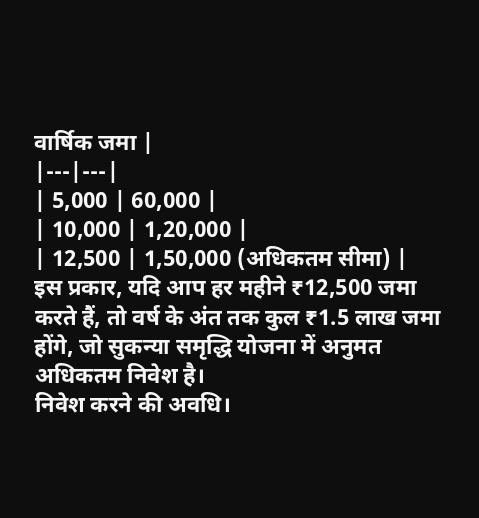वार्षिक जमा |
|---|---|
| 5,000 | 60,000 |
| 10,000 | 1,20,000 |
| 12,500 | 1,50,000 (अधिकतम सीमा) |
इस प्रकार, यदि आप हर महीने ₹12,500 जमा करते हैं, तो वर्ष के अंत तक कुल ₹1.5 लाख जमा होंगे, जो सुकन्या समृद्धि योजना में अनुमत अधिकतम निवेश है।
निवेश करने की अवधि।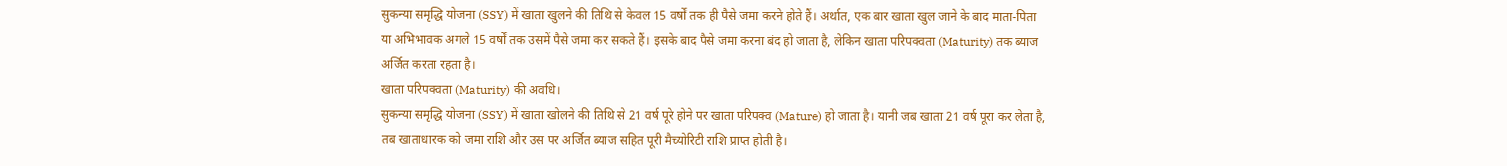सुकन्या समृद्धि योजना (SSY) में खाता खुलने की तिथि से केवल 15 वर्षों तक ही पैसे जमा करने होते हैं। अर्थात, एक बार खाता खुल जाने के बाद माता-पिता या अभिभावक अगले 15 वर्षों तक उसमें पैसे जमा कर सकते हैं। इसके बाद पैसे जमा करना बंद हो जाता है, लेकिन खाता परिपक्वता (Maturity) तक ब्याज अर्जित करता रहता है।
खाता परिपक्वता (Maturity) की अवधि।
सुकन्या समृद्धि योजना (SSY) में खाता खोलने की तिथि से 21 वर्ष पूरे होने पर खाता परिपक्व (Mature) हो जाता है। यानी जब खाता 21 वर्ष पूरा कर लेता है, तब खाताधारक को जमा राशि और उस पर अर्जित ब्याज सहित पूरी मैच्योरिटी राशि प्राप्त होती है।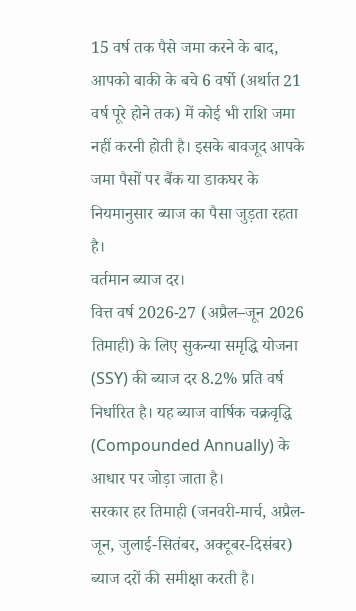15 वर्ष तक पैसे जमा करने के बाद, आपको बाकी के बचे 6 वर्षो (अर्थात 21 वर्ष पूरे होने तक) में कोई भी राशि जमा नहीं करनी होती है। इसके बावजूद आपके जमा पैसों पर बैंक या डाकघर के नियमानुसार ब्याज का पैसा जुड़ता रहता है।
वर्तमान ब्याज दर।
वित्त वर्ष 2026-27 (अप्रैल–जून 2026 तिमाही) के लिए सुकन्या समृद्धि योजना (SSY) की ब्याज दर 8.2% प्रति वर्ष निर्धारित है। यह ब्याज वार्षिक चक्रवृद्धि (Compounded Annually) के आधार पर जोड़ा जाता है।
सरकार हर तिमाही (जनवरी-मार्च, अप्रैल-जून, जुलाई-सितंबर, अक्टूबर-दिसंबर) ब्याज दरों की समीक्षा करती है।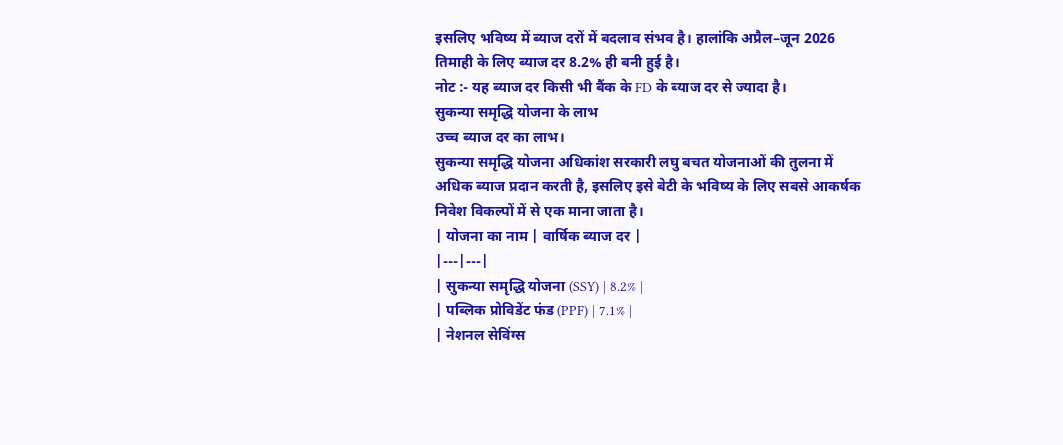इसलिए भविष्य में ब्याज दरों में बदलाव संभव है। हालांकि अप्रैल–जून 2026 तिमाही के लिए ब्याज दर 8.2% ही बनी हुई है।
नोट :- यह ब्याज दर किसी भी बैंक के FD के ब्याज दर से ज्यादा है।
सुकन्या समृद्धि योजना के लाभ
उच्च ब्याज दर का लाभ।
सुकन्या समृद्धि योजना अधिकांश सरकारी लघु बचत योजनाओं की तुलना में अधिक ब्याज प्रदान करती है, इसलिए इसे बेटी के भविष्य के लिए सबसे आकर्षक निवेश विकल्पों में से एक माना जाता है।
| योजना का नाम | वार्षिक ब्याज दर |
|---|---|
| सुकन्या समृद्धि योजना (SSY) | 8.2% |
| पब्लिक प्रोविडेंट फंड (PPF) | 7.1% |
| नेशनल सेविंग्स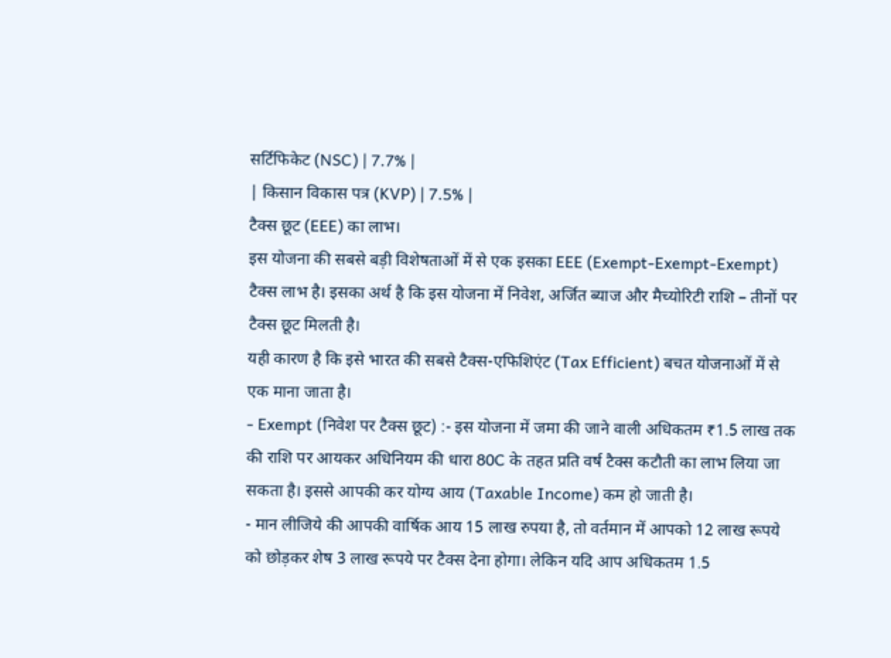सर्टिफिकेट (NSC) | 7.7% |
| किसान विकास पत्र (KVP) | 7.5% |
टैक्स छूट (EEE) का लाभ।
इस योजना की सबसे बड़ी विशेषताओं में से एक इसका EEE (Exempt-Exempt-Exempt) टैक्स लाभ है। इसका अर्थ है कि इस योजना में निवेश, अर्जित ब्याज और मैच्योरिटी राशि – तीनों पर टैक्स छूट मिलती है।
यही कारण है कि इसे भारत की सबसे टैक्स-एफिशिएंट (Tax Efficient) बचत योजनाओं में से एक माना जाता है।
- Exempt (निवेश पर टैक्स छूट) :- इस योजना में जमा की जाने वाली अधिकतम ₹1.5 लाख तक की राशि पर आयकर अधिनियम की धारा 80C के तहत प्रति वर्ष टैक्स कटौती का लाभ लिया जा सकता है। इससे आपकी कर योग्य आय (Taxable Income) कम हो जाती है।
- मान लीजिये की आपकी वार्षिक आय 15 लाख रुपया है, तो वर्तमान में आपको 12 लाख रूपये को छोड़कर शेष 3 लाख रूपये पर टैक्स देना होगा। लेकिन यदि आप अधिकतम 1.5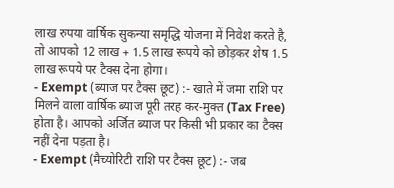लाख रुपया वार्षिक सुकन्या समृद्धि योजना में निवेश करते है, तो आपको 12 लाख + 1.5 लाख रूपये को छोड़कर शेष 1.5 लाख रूपये पर टैक्स देना होगा।
- Exempt (ब्याज पर टैक्स छूट) :- खाते में जमा राशि पर मिलने वाला वार्षिक ब्याज पूरी तरह कर-मुक्त (Tax Free) होता है। आपको अर्जित ब्याज पर किसी भी प्रकार का टैक्स नहीं देना पड़ता है।
- Exempt (मैच्योरिटी राशि पर टैक्स छूट) :- जब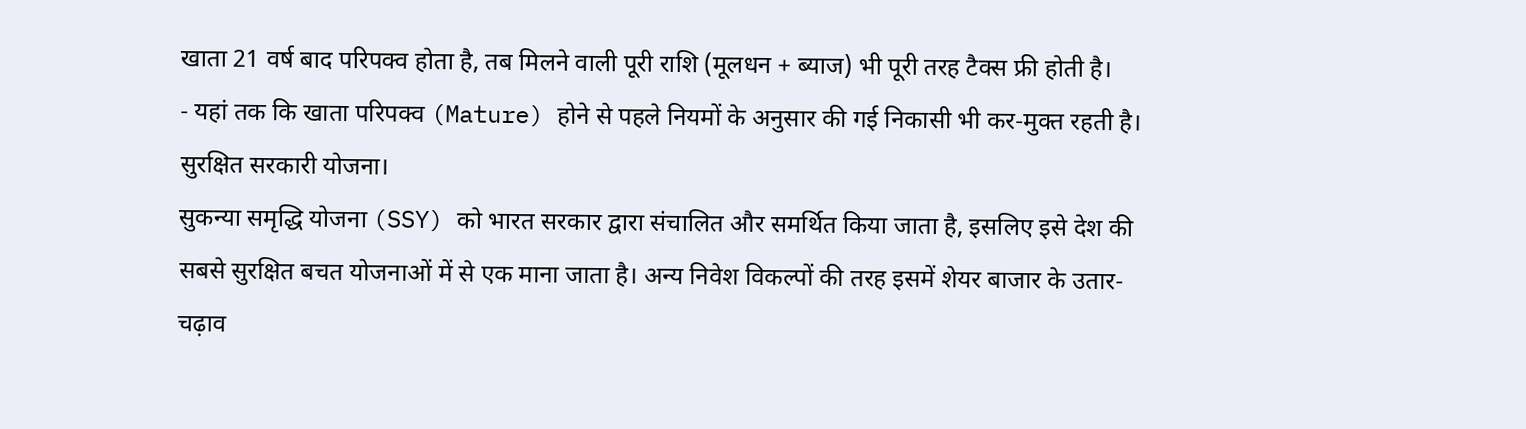खाता 21 वर्ष बाद परिपक्व होता है, तब मिलने वाली पूरी राशि (मूलधन + ब्याज) भी पूरी तरह टैक्स फ्री होती है।
- यहां तक कि खाता परिपक्व (Mature) होने से पहले नियमों के अनुसार की गई निकासी भी कर-मुक्त रहती है।
सुरक्षित सरकारी योजना।
सुकन्या समृद्धि योजना (SSY) को भारत सरकार द्वारा संचालित और समर्थित किया जाता है, इसलिए इसे देश की सबसे सुरक्षित बचत योजनाओं में से एक माना जाता है। अन्य निवेश विकल्पों की तरह इसमें शेयर बाजार के उतार-चढ़ाव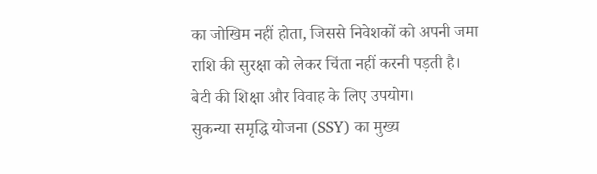का जोखिम नहीं होता, जिससे निवेशकों को अपनी जमा राशि की सुरक्षा को लेकर चिंता नहीं करनी पड़ती है।
बेटी की शिक्षा और विवाह के लिए उपयोग।
सुकन्या समृद्धि योजना (SSY) का मुख्य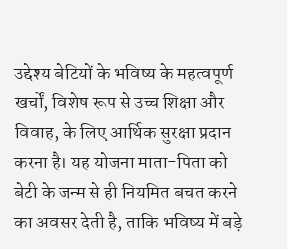उद्देश्य बेटियों के भविष्य के महत्वपूर्ण खर्चों, विशेष रूप से उच्च शिक्षा और विवाह, के लिए आर्थिक सुरक्षा प्रदान करना है। यह योजना माता-पिता को बेटी के जन्म से ही नियमित बचत करने का अवसर देती है, ताकि भविष्य में बड़े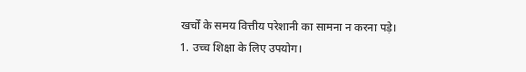खर्चों के समय वित्तीय परेशानी का सामना न करना पड़े।
1. उच्च शिक्षा के लिए उपयोग।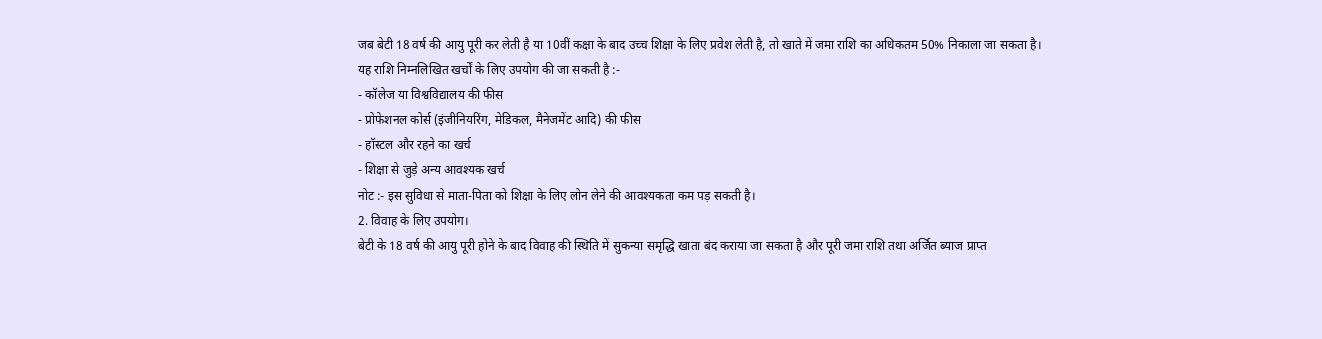जब बेटी 18 वर्ष की आयु पूरी कर लेती है या 10वीं कक्षा के बाद उच्च शिक्षा के लिए प्रवेश लेती है, तो खाते में जमा राशि का अधिकतम 50% निकाला जा सकता है।
यह राशि निम्नलिखित खर्चों के लिए उपयोग की जा सकती है :-
- कॉलेज या विश्वविद्यालय की फीस
- प्रोफेशनल कोर्स (इंजीनियरिंग, मेडिकल, मैनेजमेंट आदि) की फीस
- हॉस्टल और रहने का खर्च
- शिक्षा से जुड़े अन्य आवश्यक खर्च
नोट :- इस सुविधा से माता-पिता को शिक्षा के लिए लोन लेने की आवश्यकता कम पड़ सकती है।
2. विवाह के लिए उपयोग।
बेटी के 18 वर्ष की आयु पूरी होने के बाद विवाह की स्थिति में सुकन्या समृद्धि खाता बंद कराया जा सकता है और पूरी जमा राशि तथा अर्जित ब्याज प्राप्त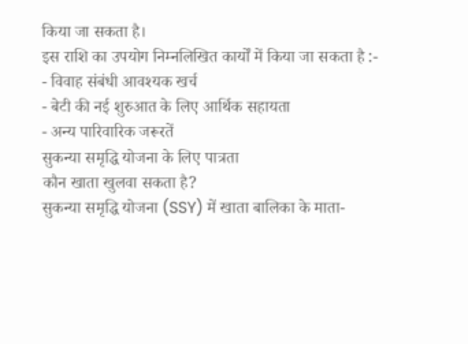किया जा सकता है।
इस राशि का उपयोग निम्नलिखित कार्यों में किया जा सकता है :-
- विवाह संबंधी आवश्यक खर्च
- बेटी की नई शुरुआत के लिए आर्थिक सहायता
- अन्य पारिवारिक जरूरतें
सुकन्या समृद्धि योजना के लिए पात्रता
कौन खाता खुलवा सकता है?
सुकन्या समृद्धि योजना (SSY) में खाता बालिका के माता-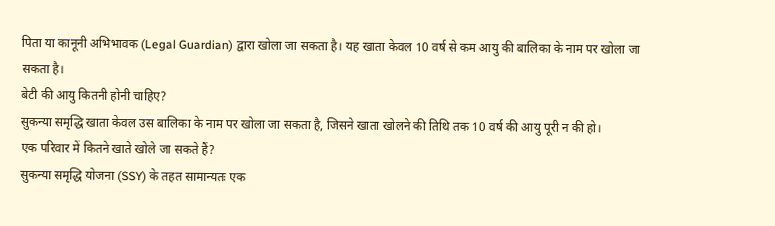पिता या कानूनी अभिभावक (Legal Guardian) द्वारा खोला जा सकता है। यह खाता केवल 10 वर्ष से कम आयु की बालिका के नाम पर खोला जा सकता है।
बेटी की आयु कितनी होनी चाहिए?
सुकन्या समृद्धि खाता केवल उस बालिका के नाम पर खोला जा सकता है, जिसने खाता खोलने की तिथि तक 10 वर्ष की आयु पूरी न की हो।
एक परिवार में कितने खाते खोले जा सकते हैं?
सुकन्या समृद्धि योजना (SSY) के तहत सामान्यतः एक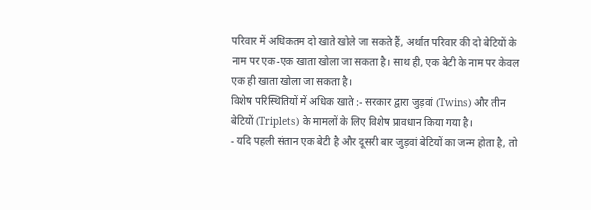परिवार में अधिकतम दो खाते खोले जा सकते हैं, अर्थात परिवार की दो बेटियों के नाम पर एक-एक खाता खोला जा सकता है। साथ ही, एक बेटी के नाम पर केवल एक ही खाता खोला जा सकता है।
विशेष परिस्थितियों में अधिक खाते :- सरकार द्वारा जुड़वां (Twins) और तीन बेटियों (Triplets) के मामलों के लिए विशेष प्रावधान किया गया है।
- यदि पहली संतान एक बेटी है और दूसरी बार जुड़वां बेटियों का जन्म होता है, तो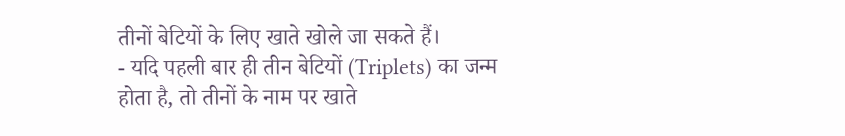तीनों बेटियों के लिए खाते खोले जा सकते हैं।
- यदि पहली बार ही तीन बेटियों (Triplets) का जन्म होता है, तो तीनों के नाम पर खाते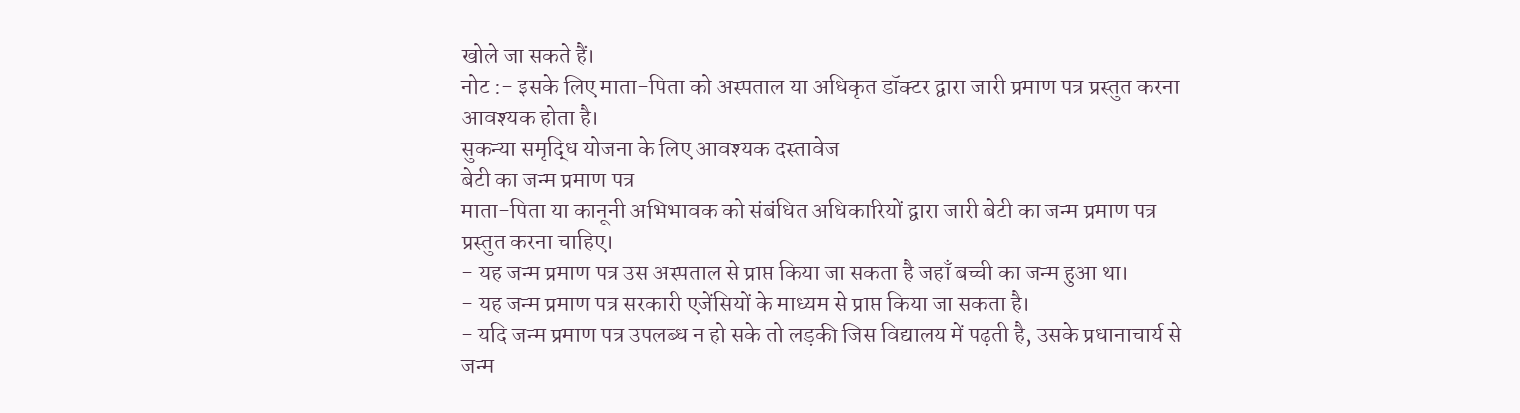खोले जा सकते हैं।
नोट :- इसके लिए माता-पिता को अस्पताल या अधिकृत डॉक्टर द्वारा जारी प्रमाण पत्र प्रस्तुत करना आवश्यक होता है।
सुकन्या समृद्धि योजना के लिए आवश्यक दस्तावेज
बेटी का जन्म प्रमाण पत्र
माता-पिता या कानूनी अभिभावक को संबंधित अधिकारियों द्वारा जारी बेटी का जन्म प्रमाण पत्र प्रस्तुत करना चाहिए।
- यह जन्म प्रमाण पत्र उस अस्पताल से प्राप्त किया जा सकता है जहाँ बच्ची का जन्म हुआ था।
- यह जन्म प्रमाण पत्र सरकारी एजेंसियों के माध्यम से प्राप्त किया जा सकता है।
- यदि जन्म प्रमाण पत्र उपलब्ध न हो सके तो लड़की जिस विद्यालय में पढ़ती है, उसके प्रधानाचार्य से जन्म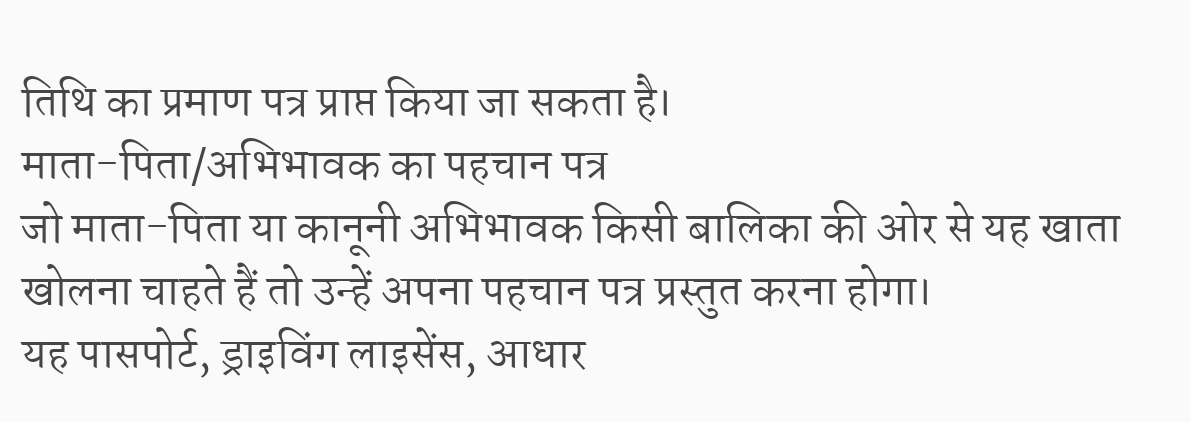तिथि का प्रमाण पत्र प्राप्त किया जा सकता है।
माता-पिता/अभिभावक का पहचान पत्र
जो माता-पिता या कानूनी अभिभावक किसी बालिका की ओर से यह खाता खोलना चाहते हैं तो उन्हें अपना पहचान पत्र प्रस्तुत करना होगा।
यह पासपोर्ट, ड्राइविंग लाइसेंस, आधार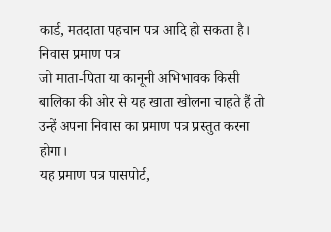कार्ड, मतदाता पहचान पत्र आदि हो सकता है।
निवास प्रमाण पत्र
जो माता-पिता या कानूनी अभिभावक किसी बालिका की ओर से यह खाता खोलना चाहते हैं तो उन्हें अपना निवास का प्रमाण पत्र प्रस्तुत करना होगा।
यह प्रमाण पत्र पासपोर्ट,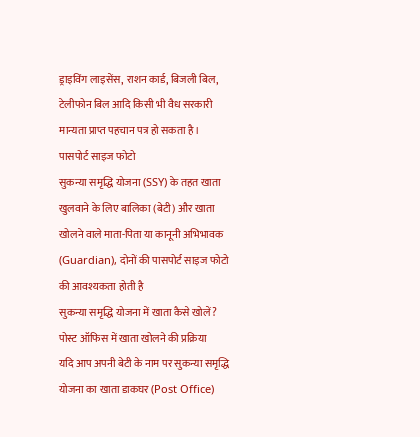ड्राइविंग लाइसेंस, राशन कार्ड, बिजली बिल, टेलीफोन बिल आदि किसी भी वैध सरकारी मान्यता प्राप्त पहचान पत्र हो सकता है।
पासपोर्ट साइज फोटो
सुकन्या समृद्धि योजना (SSY) के तहत खाता खुलवाने के लिए बालिका (बेटी) और खाता खोलने वाले माता-पिता या कानूनी अभिभावक (Guardian), दोनों की पासपोर्ट साइज फोटो की आवश्यकता होती है
सुकन्या समृद्धि योजना में खाता कैसे खोलें?
पोस्ट ऑफिस में खाता खोलने की प्रक्रिया
यदि आप अपनी बेटी के नाम पर सुकन्या समृद्धि योजना का खाता डाकघर (Post Office)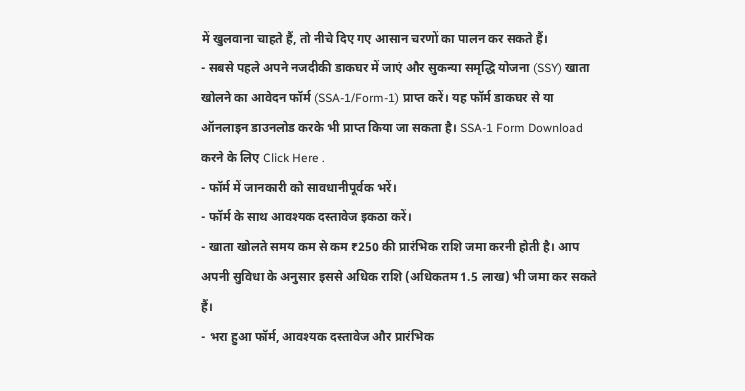में खुलवाना चाहते हैं, तो नीचे दिए गए आसान चरणों का पालन कर सकते हैं।
- सबसे पहले अपने नजदीकी डाकघर में जाएं और सुकन्या समृद्धि योजना (SSY) खाता खोलने का आवेदन फॉर्म (SSA-1/Form-1) प्राप्त करें। यह फॉर्म डाकघर से या ऑनलाइन डाउनलोड करके भी प्राप्त किया जा सकता है। SSA-1 Form Download करने के लिए Click Here .
- फॉर्म में जानकारी को सावधानीपूर्वक भरें।
- फॉर्म के साथ आवश्यक दस्तावेज इकठा करें।
- खाता खोलते समय कम से कम ₹250 की प्रारंभिक राशि जमा करनी होती है। आप अपनी सुविधा के अनुसार इससे अधिक राशि (अधिकतम 1.5 लाख) भी जमा कर सकते हैं।
- भरा हुआ फॉर्म, आवश्यक दस्तावेज और प्रारंभिक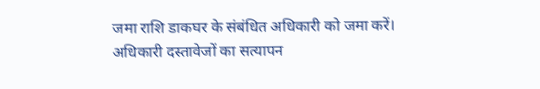जमा राशि डाकघर के संबंधित अधिकारी को जमा करें। अधिकारी दस्तावेजों का सत्यापन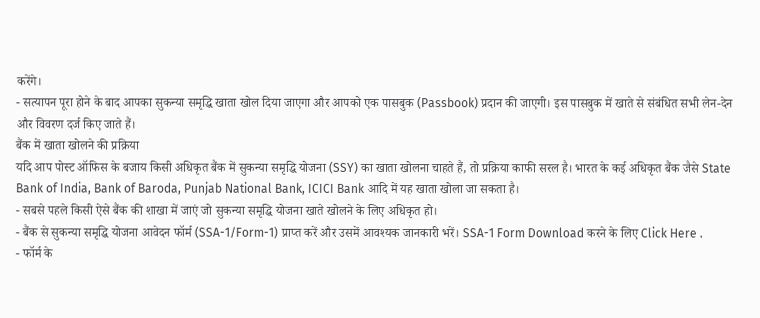करेंगे।
- सत्यापन पूरा होने के बाद आपका सुकन्या समृद्धि खाता खोल दिया जाएगा और आपको एक पासबुक (Passbook) प्रदान की जाएगी। इस पासबुक में खाते से संबंधित सभी लेन-देन और विवरण दर्ज किए जाते हैं।
बैंक में खाता खोलने की प्रक्रिया
यदि आप पोस्ट ऑफिस के बजाय किसी अधिकृत बैंक में सुकन्या समृद्धि योजना (SSY) का खाता खोलना चाहते हैं, तो प्रक्रिया काफी सरल है। भारत के कई अधिकृत बैंक जैसे State Bank of India, Bank of Baroda, Punjab National Bank, ICICI Bank आदि में यह खाता खोला जा सकता है।
- सबसे पहले किसी ऐसे बैंक की शाखा में जाएं जो सुकन्या समृद्धि योजना खाते खोलने के लिए अधिकृत हो।
- बैंक से सुकन्या समृद्धि योजना आवेदन फॉर्म (SSA-1/Form-1) प्राप्त करें और उसमें आवश्यक जानकारी भरें। SSA-1 Form Download करने के लिए Click Here .
- फॉर्म के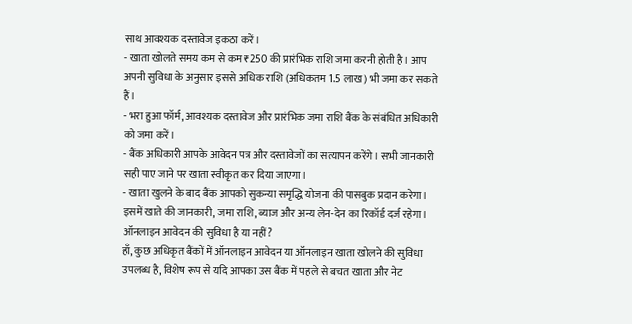साथ आवश्यक दस्तावेज इकठा करें।
- खाता खोलते समय कम से कम ₹250 की प्रारंभिक राशि जमा करनी होती है। आप अपनी सुविधा के अनुसार इससे अधिक राशि (अधिकतम 1.5 लाख) भी जमा कर सकते हैं।
- भरा हुआ फॉर्म, आवश्यक दस्तावेज और प्रारंभिक जमा राशि बैंक के संबंधित अधिकारी को जमा करें।
- बैंक अधिकारी आपके आवेदन पत्र और दस्तावेजों का सत्यापन करेंगे। सभी जानकारी सही पाए जाने पर खाता स्वीकृत कर दिया जाएगा।
- खाता खुलने के बाद बैंक आपको सुकन्या समृद्धि योजना की पासबुक प्रदान करेगा। इसमें खाते की जानकारी, जमा राशि, ब्याज और अन्य लेन-देन का रिकॉर्ड दर्ज रहेगा।
ऑनलाइन आवेदन की सुविधा है या नहीं?
हाँ, कुछ अधिकृत बैंकों में ऑनलाइन आवेदन या ऑनलाइन खाता खोलने की सुविधा उपलब्ध है, विशेष रूप से यदि आपका उस बैंक में पहले से बचत खाता और नेट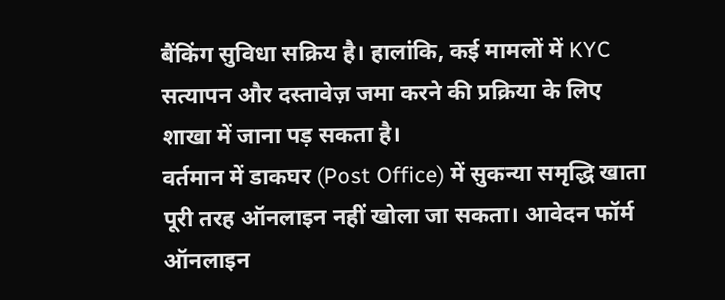बैंकिंग सुविधा सक्रिय है। हालांकि, कई मामलों में KYC सत्यापन और दस्तावेज़ जमा करने की प्रक्रिया के लिए शाखा में जाना पड़ सकता है।
वर्तमान में डाकघर (Post Office) में सुकन्या समृद्धि खाता पूरी तरह ऑनलाइन नहीं खोला जा सकता। आवेदन फॉर्म ऑनलाइन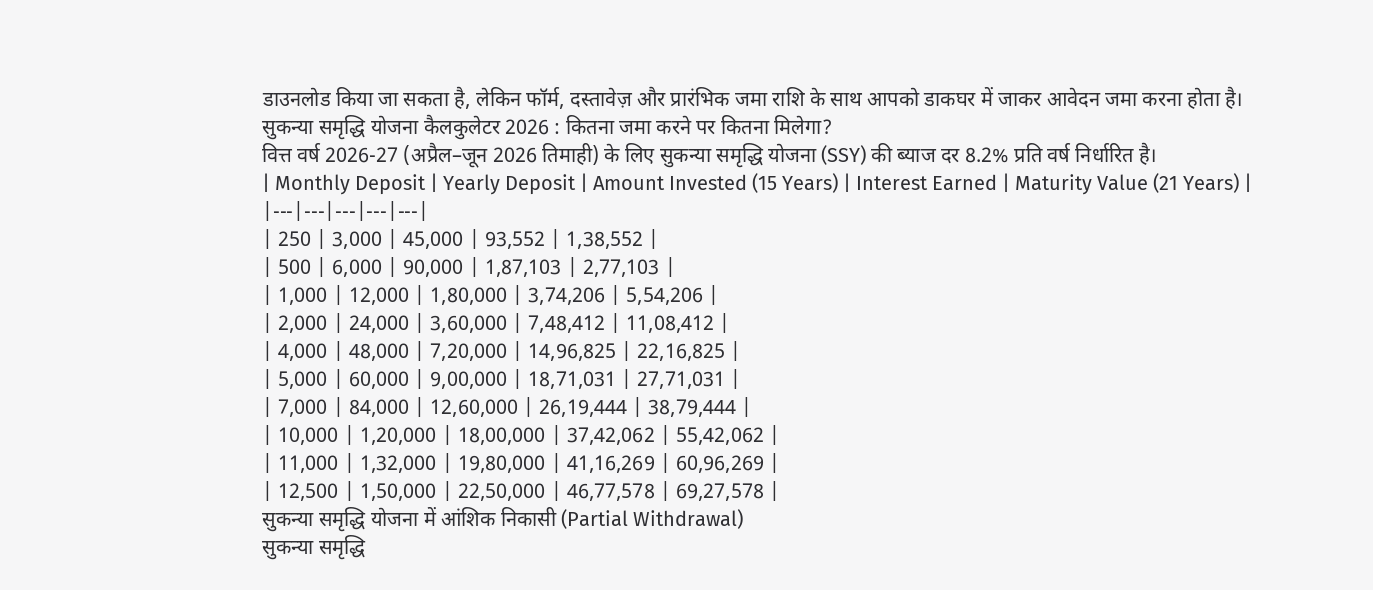डाउनलोड किया जा सकता है, लेकिन फॉर्म, दस्तावेज़ और प्रारंभिक जमा राशि के साथ आपको डाकघर में जाकर आवेदन जमा करना होता है।
सुकन्या समृद्धि योजना कैलकुलेटर 2026 : कितना जमा करने पर कितना मिलेगा?
वित्त वर्ष 2026-27 (अप्रैल–जून 2026 तिमाही) के लिए सुकन्या समृद्धि योजना (SSY) की ब्याज दर 8.2% प्रति वर्ष निर्धारित है।
| Monthly Deposit | Yearly Deposit | Amount Invested (15 Years) | Interest Earned | Maturity Value (21 Years) |
|---|---|---|---|---|
| 250 | 3,000 | 45,000 | 93,552 | 1,38,552 |
| 500 | 6,000 | 90,000 | 1,87,103 | 2,77,103 |
| 1,000 | 12,000 | 1,80,000 | 3,74,206 | 5,54,206 |
| 2,000 | 24,000 | 3,60,000 | 7,48,412 | 11,08,412 |
| 4,000 | 48,000 | 7,20,000 | 14,96,825 | 22,16,825 |
| 5,000 | 60,000 | 9,00,000 | 18,71,031 | 27,71,031 |
| 7,000 | 84,000 | 12,60,000 | 26,19,444 | 38,79,444 |
| 10,000 | 1,20,000 | 18,00,000 | 37,42,062 | 55,42,062 |
| 11,000 | 1,32,000 | 19,80,000 | 41,16,269 | 60,96,269 |
| 12,500 | 1,50,000 | 22,50,000 | 46,77,578 | 69,27,578 |
सुकन्या समृद्धि योजना में आंशिक निकासी (Partial Withdrawal)
सुकन्या समृद्धि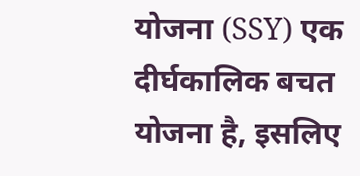योजना (SSY) एक दीर्घकालिक बचत योजना है, इसलिए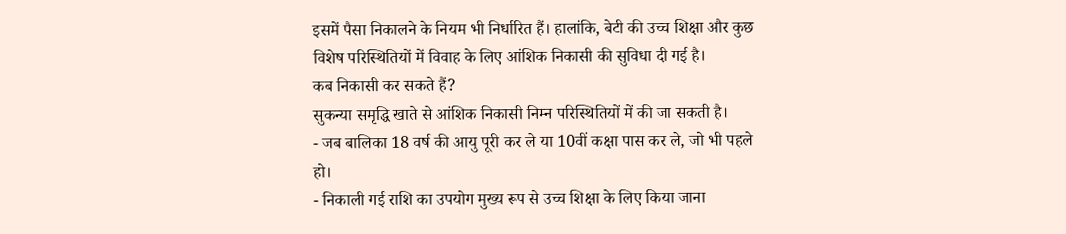इसमें पैसा निकालने के नियम भी निर्धारित हैं। हालांकि, बेटी की उच्च शिक्षा और कुछ विशेष परिस्थितियों में विवाह के लिए आंशिक निकासी की सुविधा दी गई है।
कब निकासी कर सकते हैं?
सुकन्या समृद्धि खाते से आंशिक निकासी निम्न परिस्थितियों में की जा सकती है।
- जब बालिका 18 वर्ष की आयु पूरी कर ले या 10वीं कक्षा पास कर ले, जो भी पहले हो।
- निकाली गई राशि का उपयोग मुख्य रूप से उच्च शिक्षा के लिए किया जाना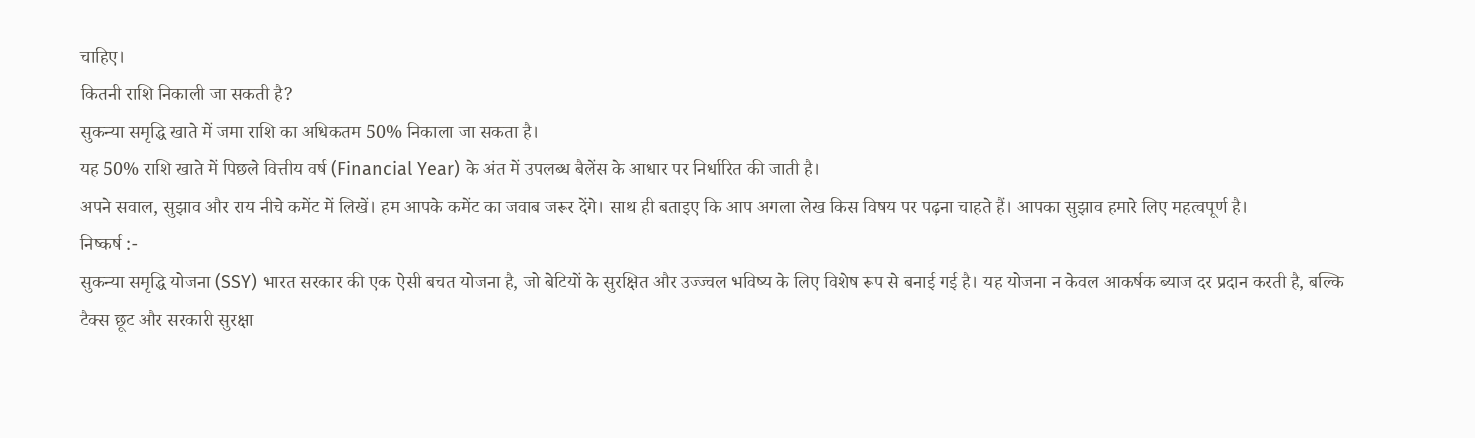चाहिए।
कितनी राशि निकाली जा सकती है?
सुकन्या समृद्धि खाते में जमा राशि का अधिकतम 50% निकाला जा सकता है।
यह 50% राशि खाते में पिछले वित्तीय वर्ष (Financial Year) के अंत में उपलब्ध बैलेंस के आधार पर निर्धारित की जाती है।
अपने सवाल, सुझाव और राय नीचे कमेंट में लिखें। हम आपके कमेंट का जवाब जरूर देंगे। साथ ही बताइए कि आप अगला लेख किस विषय पर पढ़ना चाहते हैं। आपका सुझाव हमारे लिए महत्वपूर्ण है।
निष्कर्ष :-
सुकन्या समृद्धि योजना (SSY) भारत सरकार की एक ऐसी बचत योजना है, जो बेटियों के सुरक्षित और उज्ज्वल भविष्य के लिए विशेष रूप से बनाई गई है। यह योजना न केवल आकर्षक ब्याज दर प्रदान करती है, बल्कि टैक्स छूट और सरकारी सुरक्षा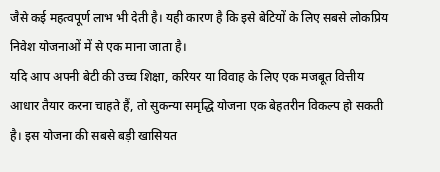जैसे कई महत्वपूर्ण लाभ भी देती है। यही कारण है कि इसे बेटियों के लिए सबसे लोकप्रिय निवेश योजनाओं में से एक माना जाता है।
यदि आप अपनी बेटी की उच्च शिक्षा, करियर या विवाह के लिए एक मजबूत वित्तीय आधार तैयार करना चाहते हैं, तो सुकन्या समृद्धि योजना एक बेहतरीन विकल्प हो सकती है। इस योजना की सबसे बड़ी खासियत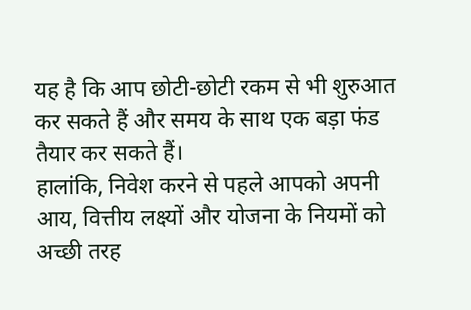यह है कि आप छोटी-छोटी रकम से भी शुरुआत कर सकते हैं और समय के साथ एक बड़ा फंड तैयार कर सकते हैं।
हालांकि, निवेश करने से पहले आपको अपनी आय, वित्तीय लक्ष्यों और योजना के नियमों को अच्छी तरह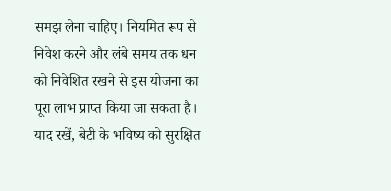समझ लेना चाहिए। नियमित रूप से निवेश करने और लंबे समय तक धन को निवेशित रखने से इस योजना का पूरा लाभ प्राप्त किया जा सकता है।
याद रखें, बेटी के भविष्य को सुरक्षित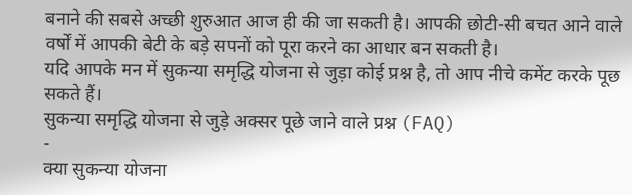बनाने की सबसे अच्छी शुरुआत आज ही की जा सकती है। आपकी छोटी-सी बचत आने वाले वर्षों में आपकी बेटी के बड़े सपनों को पूरा करने का आधार बन सकती है।
यदि आपके मन में सुकन्या समृद्धि योजना से जुड़ा कोई प्रश्न है, तो आप नीचे कमेंट करके पूछ सकते हैं।
सुकन्या समृद्धि योजना से जुड़े अक्सर पूछे जाने वाले प्रश्न (FAQ)
-
क्या सुकन्या योजना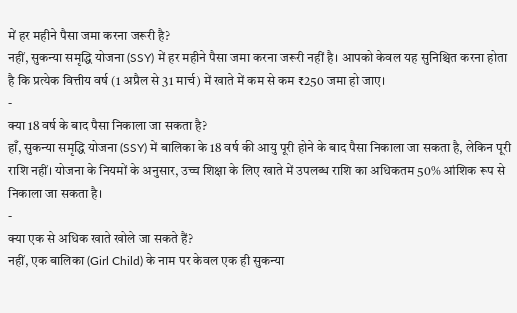में हर महीने पैसा जमा करना जरूरी है?
नहीं, सुकन्या समृद्धि योजना (SSY) में हर महीने पैसा जमा करना जरूरी नहीं है। आपको केवल यह सुनिश्चित करना होता है कि प्रत्येक वित्तीय वर्ष (1 अप्रैल से 31 मार्च) में खाते में कम से कम ₹250 जमा हो जाए।
-
क्या 18 वर्ष के बाद पैसा निकाला जा सकता है?
हाँ, सुकन्या समृद्धि योजना (SSY) में बालिका के 18 वर्ष की आयु पूरी होने के बाद पैसा निकाला जा सकता है, लेकिन पूरी राशि नहीं। योजना के नियमों के अनुसार, उच्च शिक्षा के लिए खाते में उपलब्ध राशि का अधिकतम 50% आंशिक रूप से निकाला जा सकता है।
-
क्या एक से अधिक खाते खोले जा सकते हैं?
नहीं, एक बालिका (Girl Child) के नाम पर केवल एक ही सुकन्या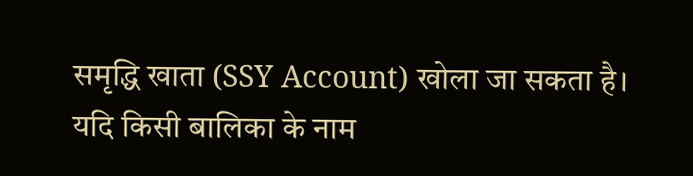समृद्धि खाता (SSY Account) खोला जा सकता है। यदि किसी बालिका के नाम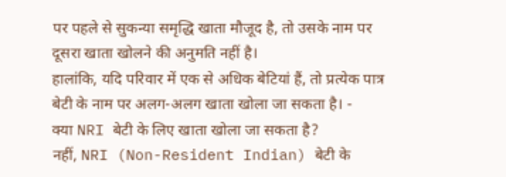पर पहले से सुकन्या समृद्धि खाता मौजूद है, तो उसके नाम पर दूसरा खाता खोलने की अनुमति नहीं है।
हालांकि, यदि परिवार में एक से अधिक बेटियां हैं, तो प्रत्येक पात्र बेटी के नाम पर अलग-अलग खाता खोला जा सकता है। -
क्या NRI बेटी के लिए खाता खोला जा सकता है?
नहीं, NRI (Non-Resident Indian) बेटी के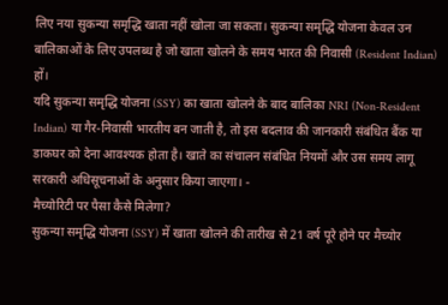लिए नया सुकन्या समृद्धि खाता नहीं खोला जा सकता। सुकन्या समृद्धि योजना केवल उन बालिकाओं के लिए उपलब्ध है जो खाता खोलने के समय भारत की निवासी (Resident Indian) हों।
यदि सुकन्या समृद्धि योजना (SSY) का खाता खोलने के बाद बालिका NRI (Non-Resident Indian) या गैर-निवासी भारतीय बन जाती है, तो इस बदलाव की जानकारी संबंधित बैंक या डाकघर को देना आवश्यक होता है। खाते का संचालन संबंधित नियमों और उस समय लागू सरकारी अधिसूचनाओं के अनुसार किया जाएगा। -
मैच्योरिटी पर पैसा कैसे मिलेगा?
सुकन्या समृद्धि योजना (SSY) में खाता खोलने की तारीख से 21 वर्ष पूरे होने पर मैच्योर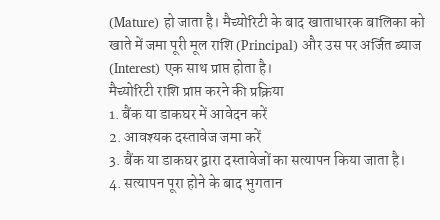(Mature) हो जाता है। मैच्योरिटी के बाद खाताधारक बालिका को खाते में जमा पूरी मूल राशि (Principal) और उस पर अर्जित ब्याज (Interest) एक साथ प्राप्त होता है।
मैच्योरिटी राशि प्राप्त करने की प्रक्रिया
1. बैंक या डाकघर में आवेदन करें
2. आवश्यक दस्तावेज जमा करें
3. बैंक या डाकघर द्वारा दस्तावेजों का सत्यापन किया जाता है।
4. सत्यापन पूरा होने के बाद भुगतान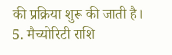की प्रक्रिया शुरू की जाती है।
5. मैच्योरिटी राशि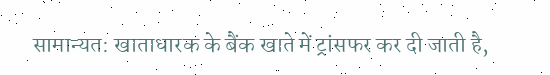सामान्यत: खाताधारक के बैंक खाते में ट्रांसफर कर दी जाती है,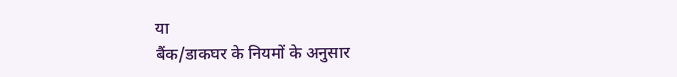या
बैंक/डाकघर के नियमों के अनुसार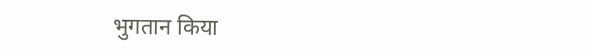भुगतान किया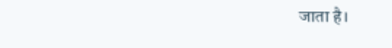जाता है।